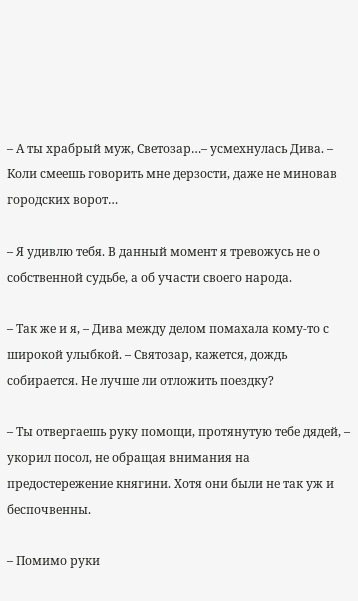– А ты храбрый муж, Светозар…– усмехнулась Дива. – Коли смеешь говорить мне дерзости, даже не миновав городских ворот…

– Я удивлю тебя. В данный момент я тревожусь не о собственной судьбе, а об участи своего народа.

– Так же и я, – Дива между делом помахала кому-то с широкой улыбкой. – Святозар, кажется, дождь собирается. Не лучше ли отложить поездку?

– Ты отвергаешь руку помощи, протянутую тебе дядей, – укорил посол, не обращая внимания на предостережение княгини. Хотя они были не так уж и беспочвенны.

– Помимо руки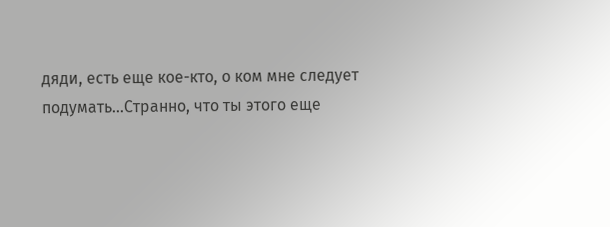дяди, есть еще кое-кто, о ком мне следует подумать…Странно, что ты этого еще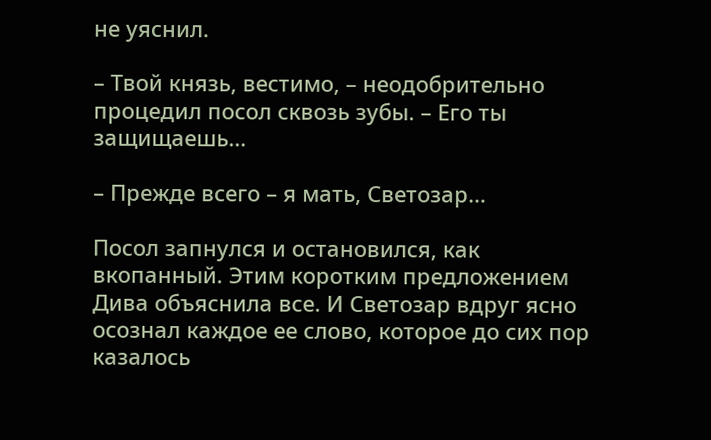не уяснил.

– Твой князь, вестимо, – неодобрительно процедил посол сквозь зубы. – Его ты защищаешь…

– Прежде всего – я мать, Светозар…

Посол запнулся и остановился, как вкопанный. Этим коротким предложением Дива объяснила все. И Светозар вдруг ясно осознал каждое ее слово, которое до сих пор казалось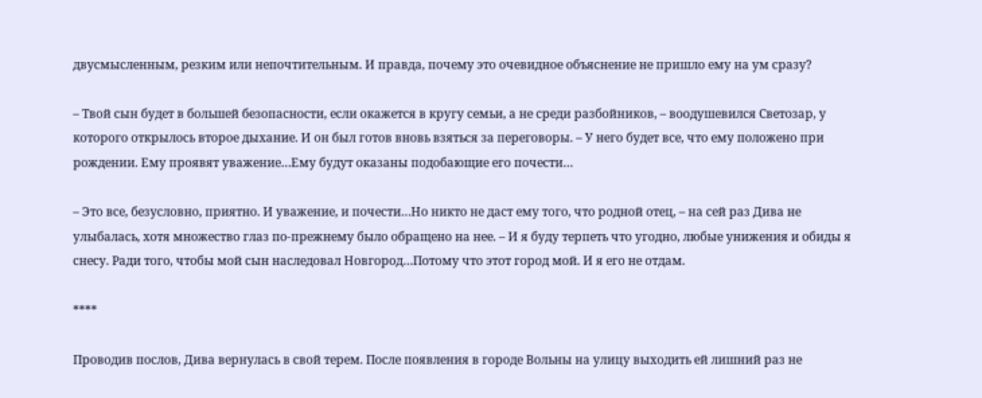двусмысленным, резким или непочтительным. И правда, почему это очевидное объяснение не пришло ему на ум сразу?

– Твой сын будет в большей безопасности, если окажется в кругу семьи, а не среди разбойников, – воодушевился Светозар, у которого открылось второе дыхание. И он был готов вновь взяться за переговоры. – У него будет все, что ему положено при рождении. Ему проявят уважение…Ему будут оказаны подобающие его почести…

– Это все, безусловно, приятно. И уважение, и почести…Но никто не даст ему того, что родной отец, – на сей раз Дива не улыбалась, хотя множество глаз по-прежнему было обращено на нее. – И я буду терпеть что угодно, любые унижения и обиды я снесу. Ради того, чтобы мой сын наследовал Новгород…Потому что этот город мой. И я его не отдам.

****

Проводив послов, Дива вернулась в свой терем. После появления в городе Вольны на улицу выходить ей лишний раз не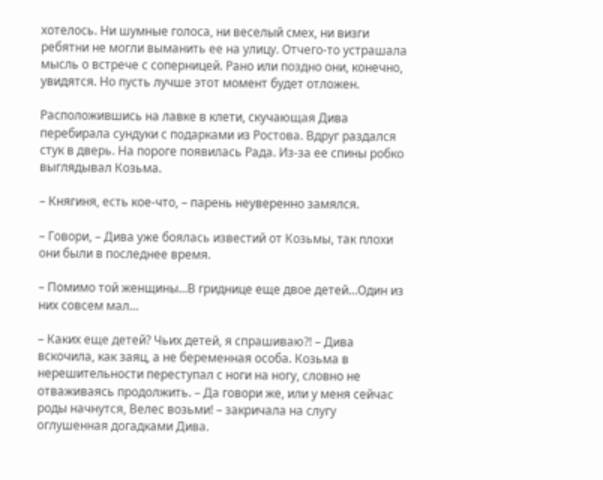хотелось. Ни шумные голоса, ни веселый смех, ни визги ребятни не могли выманить ее на улицу. Отчего-то устрашала мысль о встрече с соперницей. Рано или поздно они, конечно, увидятся. Но пусть лучше этот момент будет отложен.

Расположившись на лавке в клети, скучающая Дива перебирала сундуки с подарками из Ростова. Вдруг раздался стук в дверь. На пороге появилась Рада. Из-за ее спины робко выглядывал Козьма.

– Княгиня, есть кое-что, – парень неуверенно замялся.

– Говори, – Дива уже боялась известий от Козьмы, так плохи они были в последнее время.

– Помимо той женщины…В гриднице еще двое детей…Один из них совсем мал…

– Каких еще детей? Чьих детей, я спрашиваю?! – Дива вскочила, как заяц, а не беременная особа. Козьма в нерешительности переступал с ноги на ногу, словно не отваживаясь продолжить. – Да говори же, или у меня сейчас роды начнутся, Велес возьми! – закричала на слугу оглушенная догадками Дива.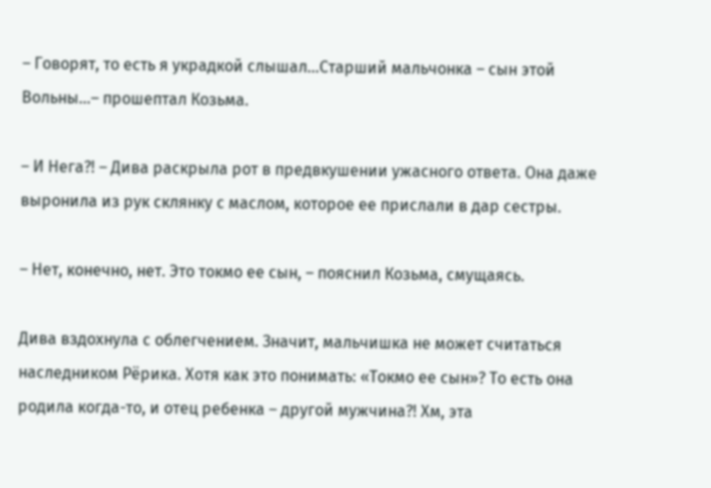– Говорят, то есть я украдкой слышал…Старший мальчонка – сын этой Вольны…– прошептал Козьма.

– И Нега?! – Дива раскрыла рот в предвкушении ужасного ответа. Она даже выронила из рук склянку с маслом, которое ее прислали в дар сестры.

– Нет, конечно, нет. Это токмо ее сын, – пояснил Козьма, смущаясь.

Дива вздохнула с облегчением. Значит, мальчишка не может считаться наследником Рёрика. Хотя как это понимать: «Токмо ее сын»? То есть она родила когда-то, и отец ребенка – другой мужчина?! Хм, эта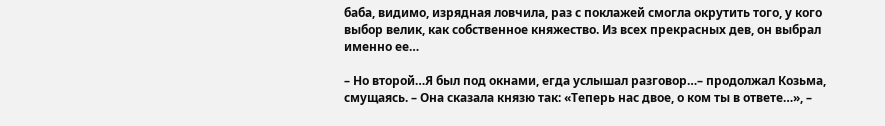баба, видимо, изрядная ловчила, раз с поклажей смогла окрутить того, у кого выбор велик, как собственное княжество. Из всех прекрасных дев, он выбрал именно ее…

– Но второй…Я был под окнами, егда услышал разговор…– продолжал Козьма, смущаясь. – Она сказала князю так: «Теперь нас двое, о ком ты в ответе…», –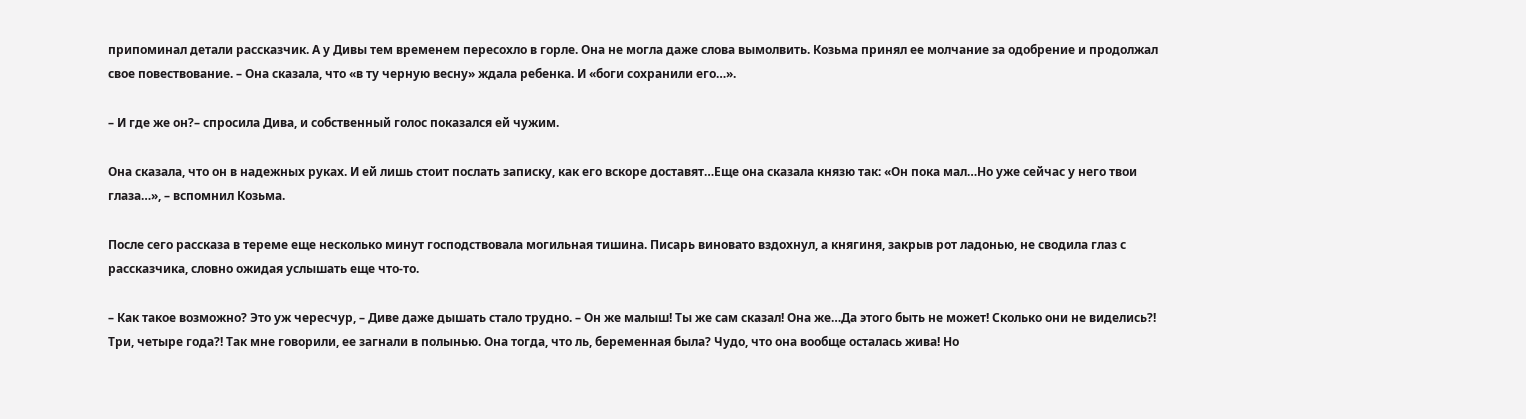припоминал детали рассказчик. А у Дивы тем временем пересохло в горле. Она не могла даже слова вымолвить. Козьма принял ее молчание за одобрение и продолжал свое повествование. – Она сказала, что «в ту черную весну» ждала ребенка. И «боги сохранили его…».

– И где же он?– спросила Дива, и собственный голос показался ей чужим.

Она сказала, что он в надежных руках. И ей лишь стоит послать записку, как его вскоре доставят…Еще она сказала князю так: «Он пока мал…Но уже сейчас у него твои глаза…», – вспомнил Козьма.

После сего рассказа в тереме еще несколько минут господствовала могильная тишина. Писарь виновато вздохнул, а княгиня, закрыв рот ладонью, не сводила глаз с рассказчика, словно ожидая услышать еще что-то.

– Как такое возможно? Это уж чересчур, – Диве даже дышать стало трудно. – Он же малыш! Ты же сам сказал! Она же…Да этого быть не может! Сколько они не виделись?! Три, четыре года?! Так мне говорили, ее загнали в полынью. Она тогда, что ль, беременная была? Чудо, что она вообще осталась жива! Но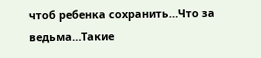чтоб ребенка сохранить…Что за ведьма…Такие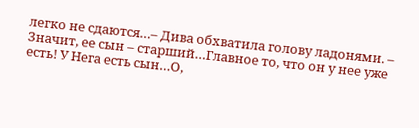легко не сдаются…– Дива обхватила голову ладонями. – Значит, ее сын – старший…Главное то, что он у нее уже есть! У Нега есть сын…О,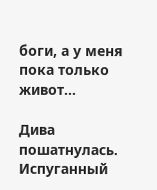боги, а у меня пока только живот…

Дива пошатнулась. Испуганный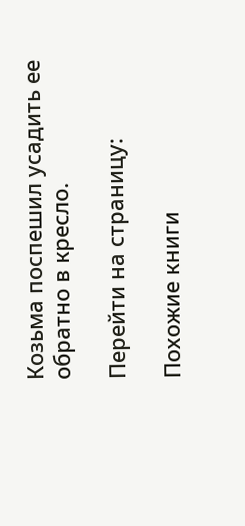Козьма поспешил усадить ее обратно в кресло.

Перейти на страницу:

Похожие книги